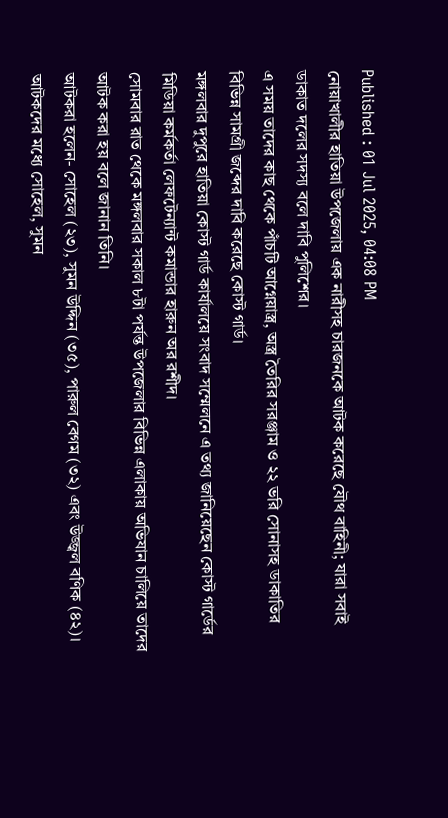Published : 01 Jul 2025, 04:08 PM
নোয়াখালীর হাতিয়া উপজেলায় এক নারীসহ চারজনকে আটক করেছে যৌথ বাহিনী; যারা সবাই ডাকাত দলের সদস্য বলে দাবি পুলিশের।
এ সময় তাদের কাছ থেকে পাঁচটি আগ্নেয়াস্ত্র, অস্ত্র তৈরির সরঞ্জাম ও ২২ ভরি সোনাসহ ডাকাতির বিভিন্ন সামগ্রী জব্দের দাবি করেছে কোস্ট গার্ড।
মঙ্গলবার দুপুরে হাতিয়া কোস্ট গার্ড কার্যালয়ে সংবাদ সম্মেলনে এ তথ্য জানিয়েছেন কোস্ট গার্ডের মিডিয়া কর্মকর্তা লেফটেন্যান্ট কমান্ডার হারুন অর রশীদ।
সোমবার রাত থেকে মঙ্গলবার সকাল ৮টা পর্যন্ত উপজেলার বিভিন্ন এলাকায় অভিযান চালিয়ে তাদের আটক করা হয় বলে জানান তিনি।
আটকরা হলেন- সোহেল (২৩), সুমন উদ্দিন (৩৫), পারুল বেগম (৩২) এবং উজ্জ্বল বণিক (৪২)। আটকদের মধ্যে সোহেল, সুমন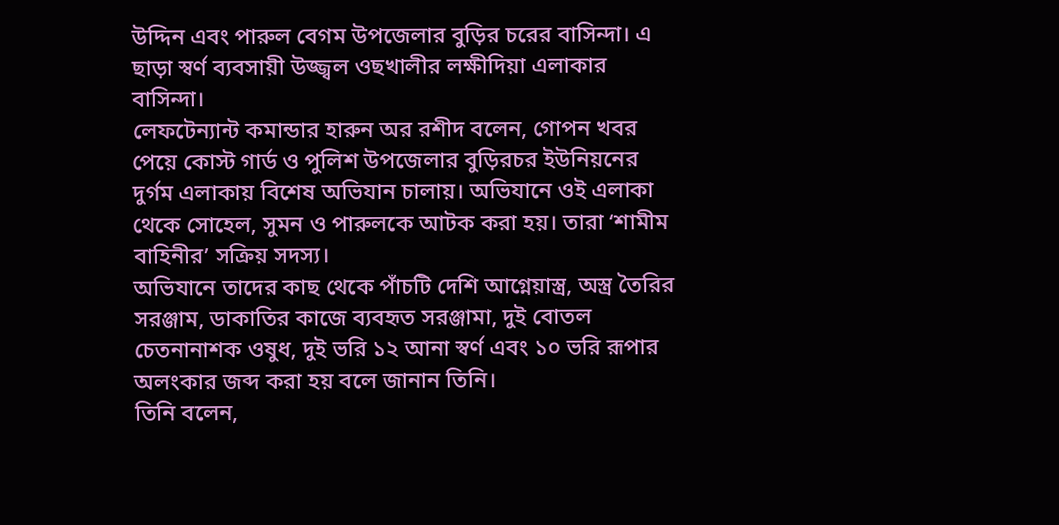উদ্দিন এবং পারুল বেগম উপজেলার বুড়ির চরের বাসিন্দা। এ ছাড়া স্বর্ণ ব্যবসায়ী উজ্জ্বল ওছখালীর লক্ষীদিয়া এলাকার বাসিন্দা।
লেফটেন্যান্ট কমান্ডার হারুন অর রশীদ বলেন, গোপন খবর পেয়ে কোস্ট গার্ড ও পুলিশ উপজেলার বুড়িরচর ইউনিয়নের দুর্গম এলাকায় বিশেষ অভিযান চালায়। অভিযানে ওই এলাকা থেকে সোহেল, সুমন ও পারুলকে আটক করা হয়। তারা ‘শামীম বাহিনীর’ সক্রিয় সদস্য।
অভিযানে তাদের কাছ থেকে পাঁচটি দেশি আগ্নেয়াস্ত্র, অস্ত্র তৈরির সরঞ্জাম, ডাকাতির কাজে ব্যবহৃত সরঞ্জামা, দুই বোতল চেতনানাশক ওষুধ, দুই ভরি ১২ আনা স্বর্ণ এবং ১০ ভরি রূপার অলংকার জব্দ করা হয় বলে জানান তিনি।
তিনি বলেন,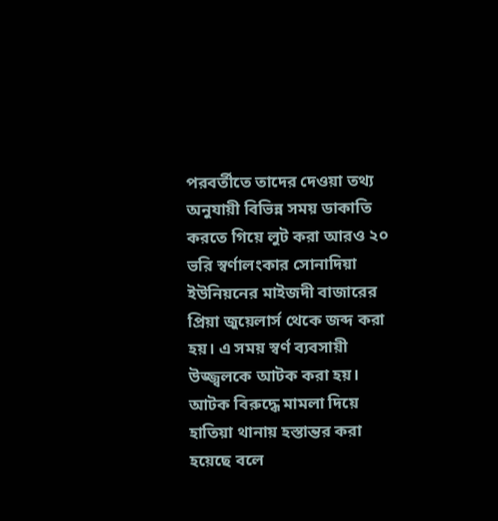পরবর্তীতে তাদের দেওয়া তথ্য অনুযায়ী বিভিন্ন সময় ডাকাতি করতে গিয়ে লুট করা আরও ২০ ভরি স্বর্ণালংকার সোনাদিয়া ইউনিয়নের মাইজদী বাজারের প্রিয়া জুয়েলার্স থেকে জব্দ করা হয়। এ সময় স্বর্ণ ব্যবসায়ী উজ্জ্বলকে আটক করা হয়।
আটক বিরুদ্ধে মামলা দিয়ে হাতিয়া থানায় হস্তান্তর করা হয়েছে বলে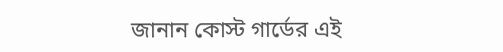জানান কোস্ট গার্ডের এই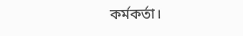কর্মকর্তা।